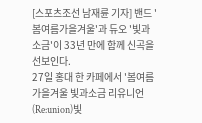[스포츠조선 남재륜 기자] 밴드 '봄여름가을겨울'과 듀오 '빛과 소금'이 33년 만에 함께 신곡을 선보인다.
27일 홍대 한 카페에서 '봄여름가을겨울 빛과소금 리유니언(Re:union)빛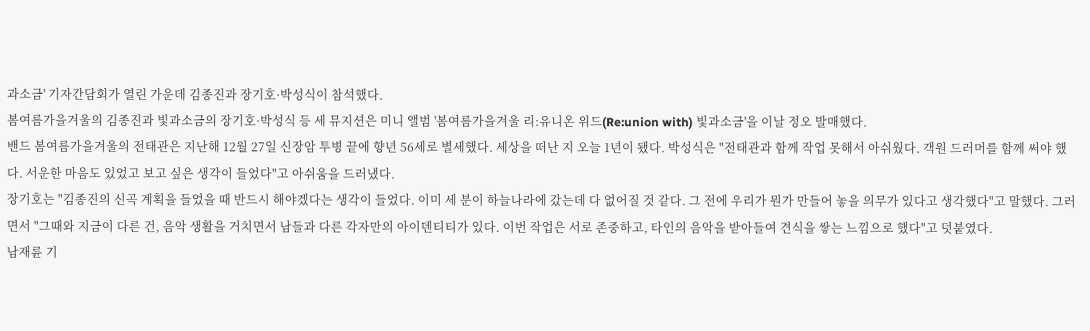과소금' 기자간담회가 열린 가운데 김종진과 장기호·박성식이 참석했다.
봄여름가을겨울의 김종진과 빛과소금의 장기호·박성식 등 세 뮤지션은 미니 앨범 '봄여름가을겨울 리:유니온 위드(Re:union with) 빛과소금'을 이날 정오 발매했다.
밴드 봄여름가을겨울의 전태관은 지난해 12월 27일 신장암 투병 끝에 향년 56세로 별세했다. 세상을 떠난 지 오늘 1년이 됐다. 박성식은 "전태관과 함께 작업 못해서 아쉬웠다. 객원 드러머를 함께 써야 했다. 서운한 마음도 있었고 보고 싶은 생각이 들었다"고 아쉬움을 드러냈다.
장기호는 "김종진의 신곡 계획을 들었을 때 반드시 해야겠다는 생각이 들었다. 이미 세 분이 하늘나라에 갔는데 다 없어질 것 같다. 그 전에 우리가 뭔가 만들어 놓을 의무가 있다고 생각했다"고 말했다. 그러면서 "그때와 지금이 다른 건, 음악 생활을 거치면서 남들과 다른 각자만의 아이덴티티가 있다. 이번 작업은 서로 존중하고, 타인의 음악을 받아들여 견식을 쌓는 느낌으로 했다"고 덧붙였다.
남재륜 기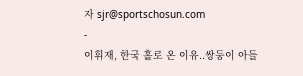자 sjr@sportschosun.com
-
이휘재, 한국 홀로 온 이유..쌍둥이 아들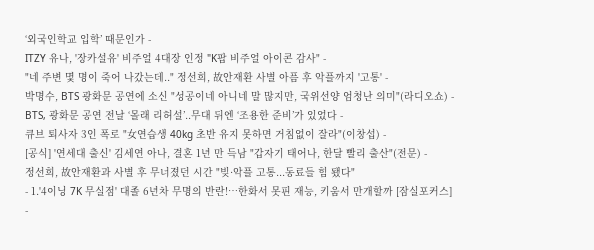‘외국인학교 입학’ 때문인가 -
ITZY 유나, '장카설유' 비주얼 4대장 인정 "K팝 비주얼 아이콘 감사" -
"네 주변 몇 명이 죽어 나갔는데.." 정선희, 故안재환 사별 아픔 후 악플까지 '고통' -
박명수, BTS 광화문 공연에 소신 "성공이네 아니네 말 많지만, 국위선양 엄청난 의미"(라디오쇼) -
BTS, 광화문 공연 전날 ‘몰래 리허설’..무대 뒤엔 ‘조용한 준비’가 있었다 -
큐브 퇴사자 3인 폭로 "女연습생 40kg 초반 유지 못하면 거침없이 잘라"(이창섭) -
[공식] '연세대 출신' 김세연 아나, 결혼 1년 만 득남 "갑자기 태어나, 한달 빨리 출산"(전문) -
정선희, 故안재환과 사별 후 무너졌던 시간 "빚·악플 고통...동료들 힘 됐다"
- 1.'4이닝 7K 무실점' 대졸 6년차 무명의 반란!…한화서 못핀 재능, 키움서 만개할까 [잠실포커스]
-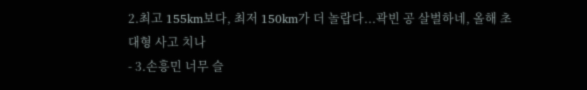2.최고 155km보다, 최저 150km가 더 놀랍다...곽빈 공 살벌하네, 올해 초대형 사고 치나
- 3.손흥민 너무 슬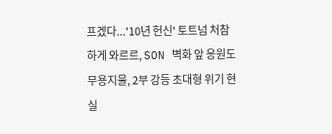프겠다...'10년 헌신' 토트넘 처참하게 와르르, SON 벽화 앞 응원도 무용지물, 2부 강등 초대형 위기 현실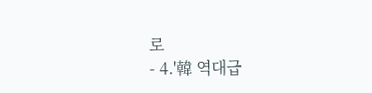로
- 4.'韓 역대급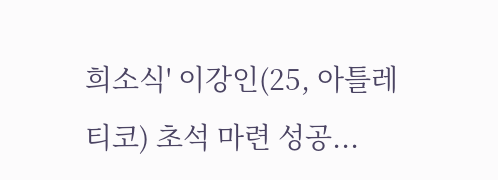희소식' 이강인(25, 아틀레티코) 초석 마련 성공...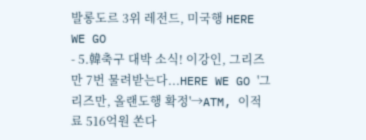발롱도르 3위 레전드, 미국행 HERE WE GO
- 5.韓축구 대박 소식! 이강인, 그리즈만 7번 물려받는다...HERE WE GO '그리즈만, 올랜도행 확정'→ATM, 이적료 516억원 쏜다